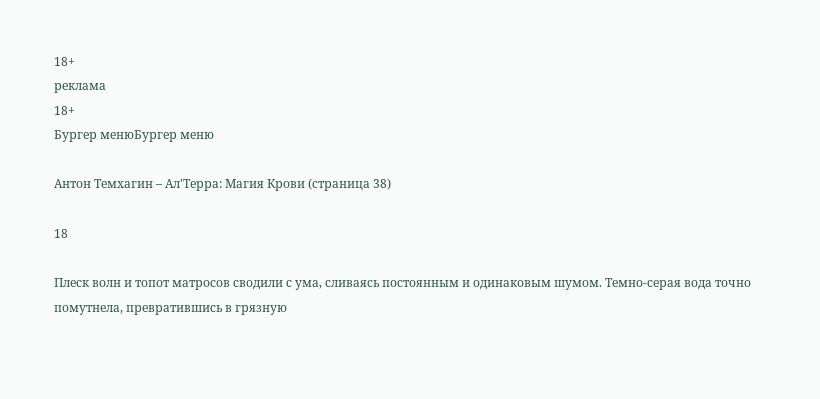18+
реклама
18+
Бургер менюБургер меню

Антон Темхагин – Ал'Терра: Магия Крови (страница 38)

18

Плеск волн и топот матросов сводили с ума, сливаясь постоянным и одинаковым шумом. Темно-серая вода точно помутнела, превратившись в грязную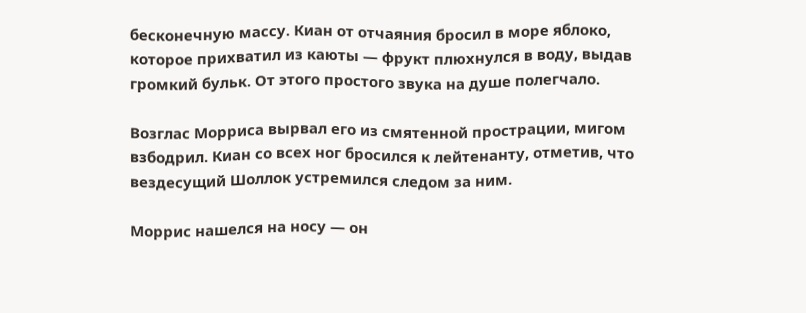бесконечную массу. Киан от отчаяния бросил в море яблоко, которое прихватил из каюты — фрукт плюхнулся в воду, выдав громкий бульк. От этого простого звука на душе полегчало.

Возглас Морриса вырвал его из смятенной прострации, мигом взбодрил. Киан со всех ног бросился к лейтенанту, отметив, что вездесущий Шоллок устремился следом за ним.

Моррис нашелся на носу — он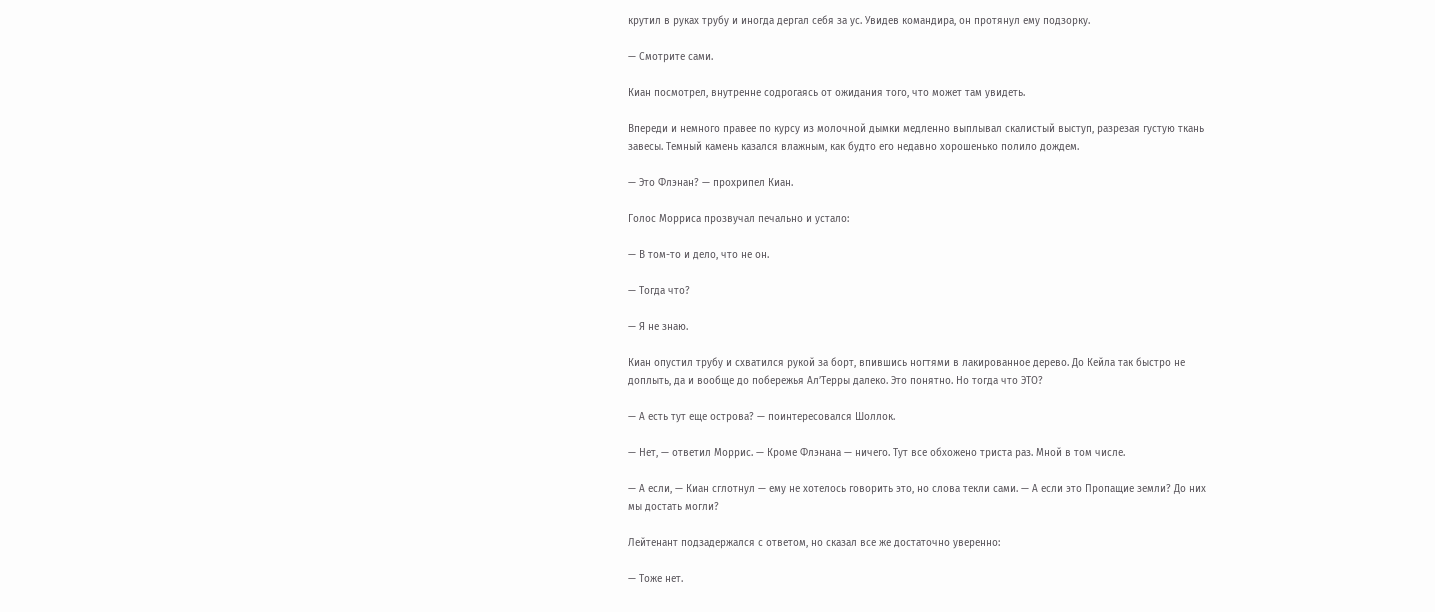крутил в руках трубу и иногда дергал себя за ус. Увидев командира, он протянул ему подзорку.

— Смотрите сами.

Киан посмотрел, внутренне содрогаясь от ожидания того, что может там увидеть.

Впереди и немного правее по курсу из молочной дымки медленно выплывал скалистый выступ, разрезая густую ткань завесы. Темный камень казался влажным, как будто его недавно хорошенько полило дождем.

— Это Флэнан? — прохрипел Киан.

Голос Морриса прозвучал печально и устало:

— В том-то и дело, что не он.

— Тогда что?

— Я не знаю.

Киан опустил трубу и схватился рукой за борт, впившись ногтями в лакированное дерево. До Кейла так быстро не доплыть, да и вообще до побережья Ал’Терры далеко. Это понятно. Но тогда что ЭТО?

— А есть тут еще острова? — поинтересовался Шоллок.

— Нет, — ответил Моррис. — Кроме Флэнана — ничего. Тут все обхожено триста раз. Мной в том числе.

— А если, — Киан сглотнул — ему не хотелось говорить это, но слова текли сами. — А если это Пропащие земли? До них мы достать могли?

Лейтенант подзадержался с ответом, но сказал все же достаточно уверенно:

— Тоже нет.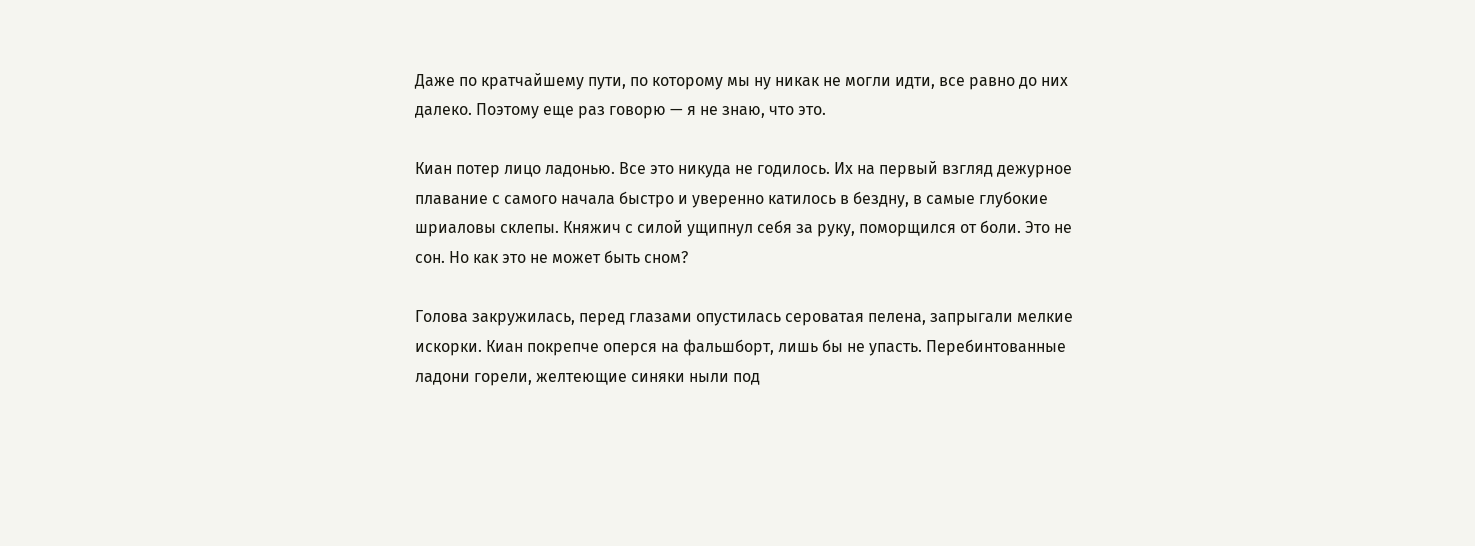Даже по кратчайшему пути, по которому мы ну никак не могли идти, все равно до них далеко. Поэтому еще раз говорю — я не знаю, что это.

Киан потер лицо ладонью. Все это никуда не годилось. Их на первый взгляд дежурное плавание с самого начала быстро и уверенно катилось в бездну, в самые глубокие шриаловы склепы. Княжич с силой ущипнул себя за руку, поморщился от боли. Это не сон. Но как это не может быть сном?

Голова закружилась, перед глазами опустилась сероватая пелена, запрыгали мелкие искорки. Киан покрепче оперся на фальшборт, лишь бы не упасть. Перебинтованные ладони горели, желтеющие синяки ныли под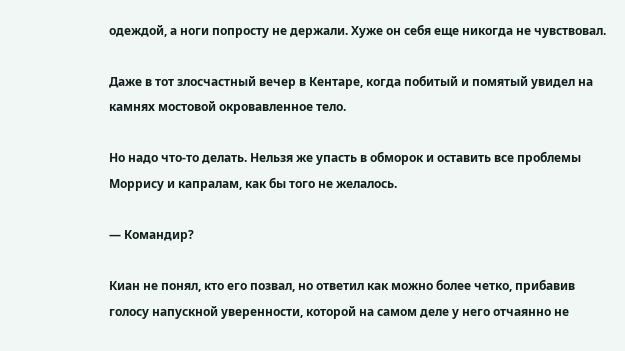одеждой, а ноги попросту не держали. Хуже он себя еще никогда не чувствовал.

Даже в тот злосчастный вечер в Кентаре, когда побитый и помятый увидел на камнях мостовой окровавленное тело.

Но надо что-то делать. Нельзя же упасть в обморок и оставить все проблемы Моррису и капралам, как бы того не желалось.

— Командир?

Киан не понял, кто его позвал, но ответил как можно более четко, прибавив голосу напускной уверенности, которой на самом деле у него отчаянно не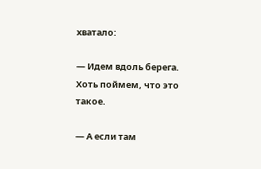хватало:

— Идем вдоль берега. Хоть поймем, что это такое.

— А если там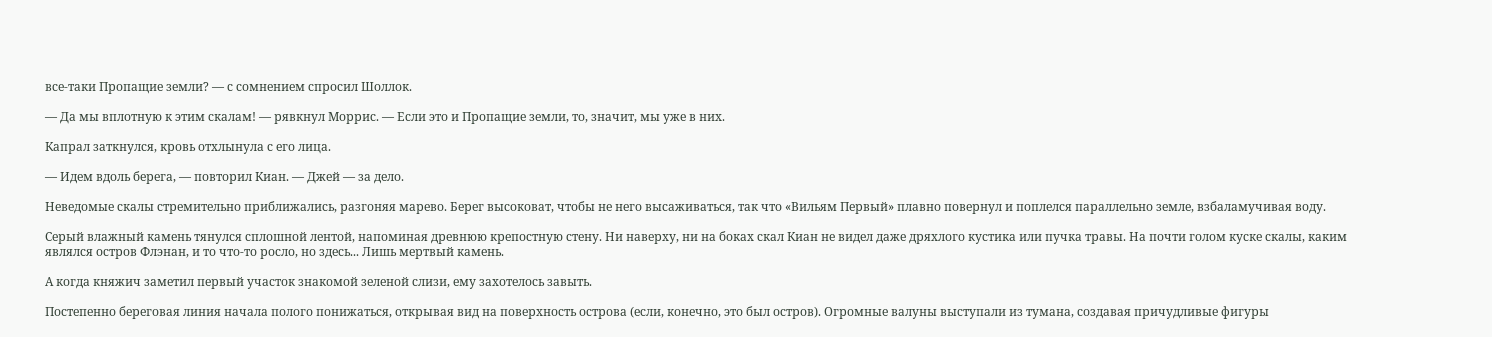все-таки Пропащие земли? — с сомнением спросил Шоллок.

— Да мы вплотную к этим скалам! — рявкнул Моррис. — Если это и Пропащие земли, то, значит, мы уже в них.

Капрал заткнулся, кровь отхлынула с его лица.

— Идем вдоль берега, — повторил Киан. — Джей — за дело.

Неведомые скалы стремительно приближались, разгоняя марево. Берег высоковат, чтобы не него высаживаться, так что «Вильям Первый» плавно повернул и поплелся параллельно земле, взбаламучивая воду.

Серый влажный камень тянулся сплошной лентой, напоминая древнюю крепостную стену. Ни наверху, ни на боках скал Киан не видел даже дряхлого кустика или пучка травы. На почти голом куске скалы, каким являлся остров Флэнан, и то что-то росло, но здесь... Лишь мертвый камень.

А когда княжич заметил первый участок знакомой зеленой слизи, ему захотелось завыть.

Постепенно береговая линия начала полого понижаться, открывая вид на поверхность острова (если, конечно, это был остров). Огромные валуны выступали из тумана, создавая причудливые фигуры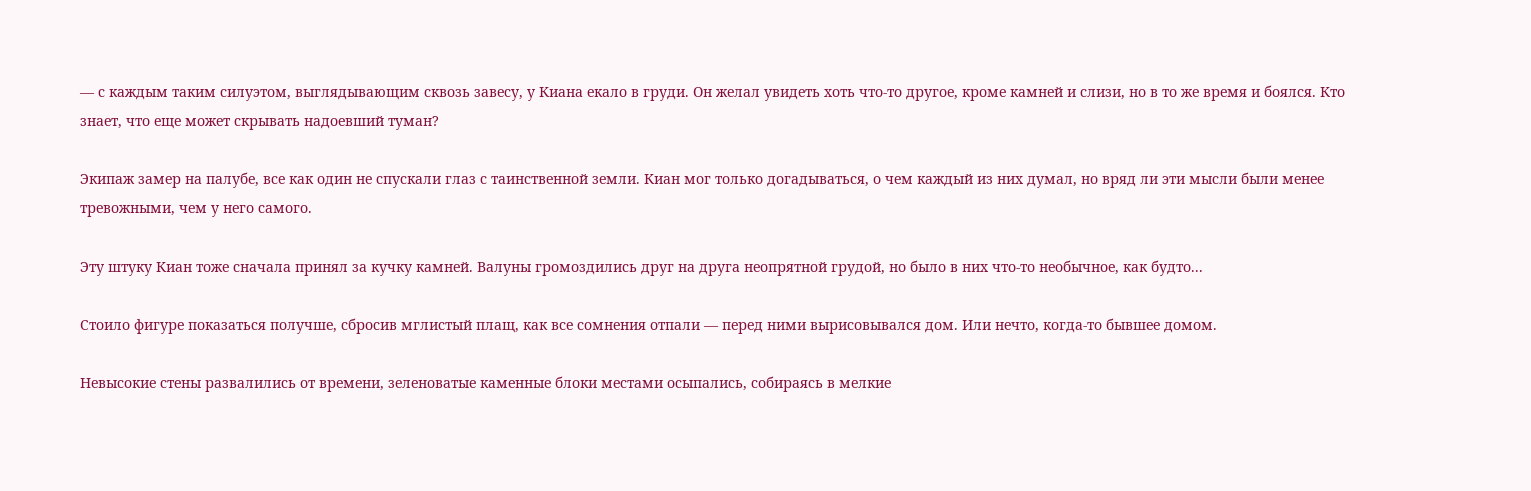— с каждым таким силуэтом, выглядывающим сквозь завесу, у Киана екало в груди. Он желал увидеть хоть что-то другое, кроме камней и слизи, но в то же время и боялся. Кто знает, что еще может скрывать надоевший туман?

Экипаж замер на палубе, все как один не спускали глаз с таинственной земли. Киан мог только догадываться, о чем каждый из них думал, но вряд ли эти мысли были менее тревожными, чем у него самого.

Эту штуку Киан тоже сначала принял за кучку камней. Валуны громоздились друг на друга неопрятной грудой, но было в них что-то необычное, как будто...

Стоило фигуре показаться получше, сбросив мглистый плащ, как все сомнения отпали — перед ними вырисовывался дом. Или нечто, когда-то бывшее домом.

Невысокие стены развалились от времени, зеленоватые каменные блоки местами осыпались, собираясь в мелкие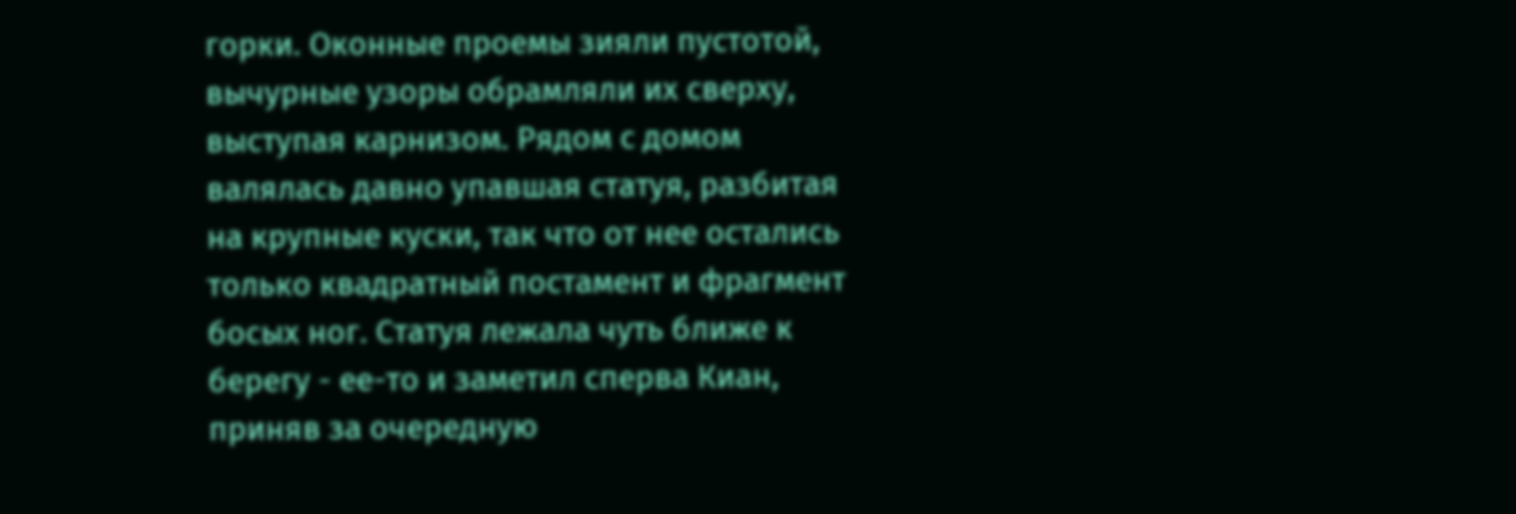горки. Оконные проемы зияли пустотой, вычурные узоры обрамляли их сверху, выступая карнизом. Рядом с домом валялась давно упавшая статуя, разбитая на крупные куски, так что от нее остались только квадратный постамент и фрагмент босых ног. Статуя лежала чуть ближе к берегу - ее-то и заметил сперва Киан, приняв за очередную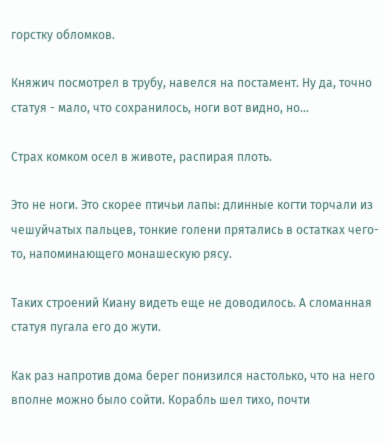горстку обломков.

Княжич посмотрел в трубу, навелся на постамент. Ну да, точно статуя - мало, что сохранилось, ноги вот видно, но...

Страх комком осел в животе, распирая плоть.

Это не ноги. Это скорее птичьи лапы: длинные когти торчали из чешуйчатых пальцев, тонкие голени прятались в остатках чего-то, напоминающего монашескую рясу.

Таких строений Киану видеть еще не доводилось. А сломанная статуя пугала его до жути.

Как раз напротив дома берег понизился настолько, что на него вполне можно было сойти. Корабль шел тихо, почти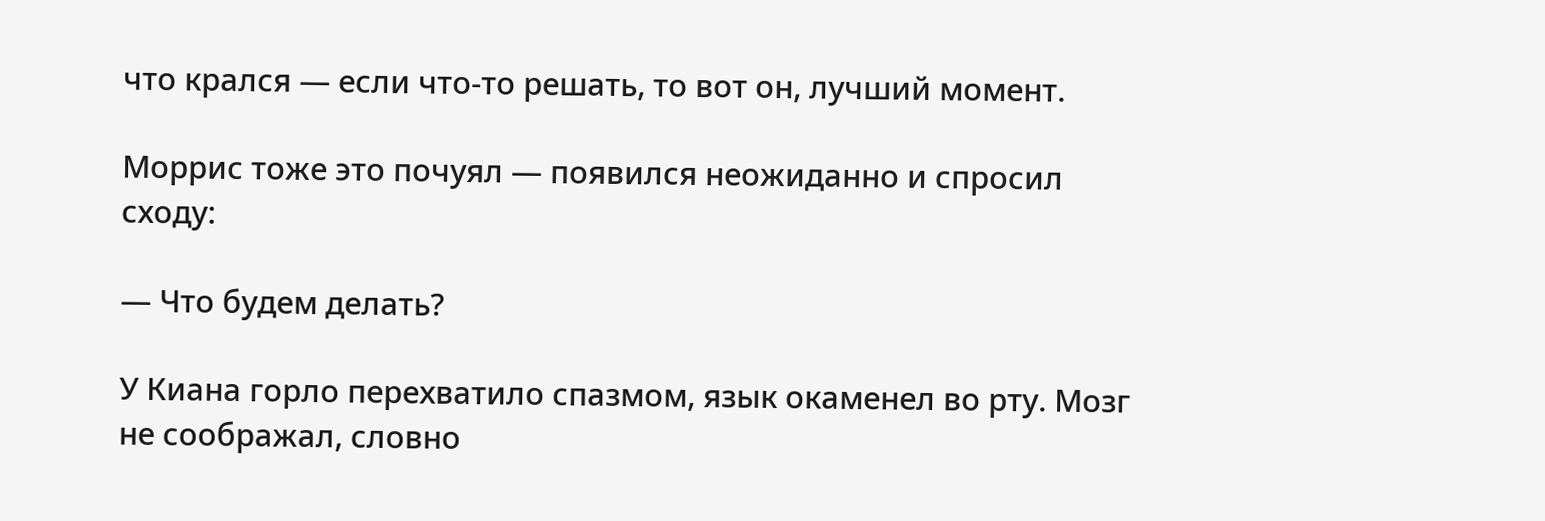что крался — если что-то решать, то вот он, лучший момент.

Моррис тоже это почуял — появился неожиданно и спросил сходу:

— Что будем делать?

У Киана горло перехватило спазмом, язык окаменел во рту. Мозг не соображал, словно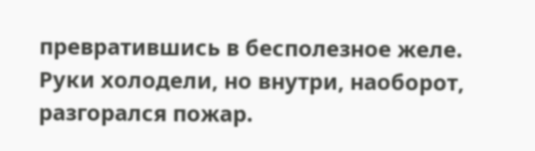превратившись в бесполезное желе. Руки холодели, но внутри, наоборот, разгорался пожар.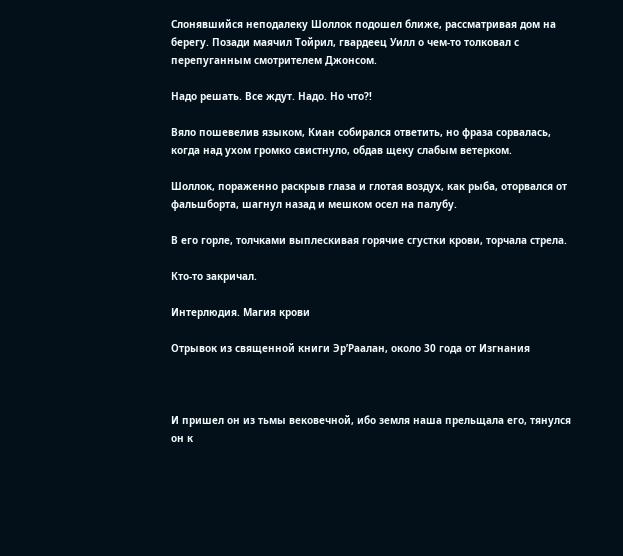Слонявшийся неподалеку Шоллок подошел ближе, рассматривая дом на берегу. Позади маячил Тойрил, гвардеец Уилл о чем-то толковал с перепуганным смотрителем Джонсом.

Надо решать. Все ждут. Надо. Но что?!

Вяло пошевелив языком, Киан собирался ответить, но фраза сорвалась, когда над ухом громко свистнуло, обдав щеку слабым ветерком.

Шоллок, пораженно раскрыв глаза и глотая воздух, как рыба, оторвался от фальшборта, шагнул назад и мешком осел на палубу.

В его горле, толчками выплескивая горячие сгустки крови, торчала стрела.

Кто-то закричал.

Интерлюдия. Магия крови

Отрывок из священной книги Эр’Раалан, около 30 года от Изгнания



И пришел он из тьмы вековечной, ибо земля наша прельщала его, тянулся он к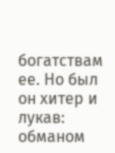богатствам ее. Но был он хитер и лукав: обманом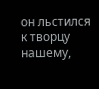он льстился к творцу нашему,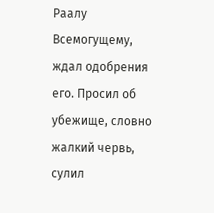Раалу Всемогущему, ждал одобрения его. Просил об убежище, словно жалкий червь, сулил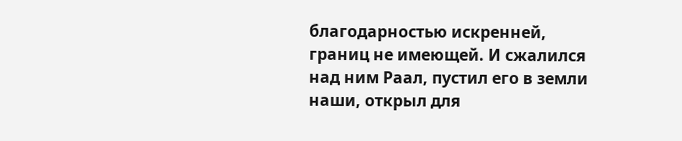благодарностью искренней, границ не имеющей. И сжалился над ним Раал, пустил его в земли наши, открыл для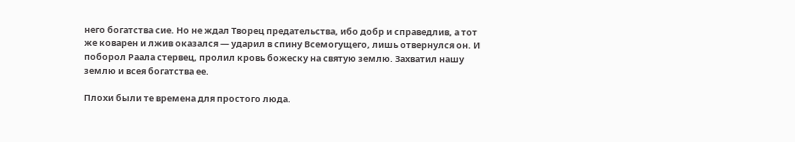него богатства сие. Но не ждал Творец предательства, ибо добр и справедлив, а тот же коварен и лжив оказался — ударил в спину Всемогущего, лишь отвернулся он. И поборол Раала стервец, пролил кровь божеску на святую землю. Захватил нашу землю и всея богатства ее.

Плохи были те времена для простого люда.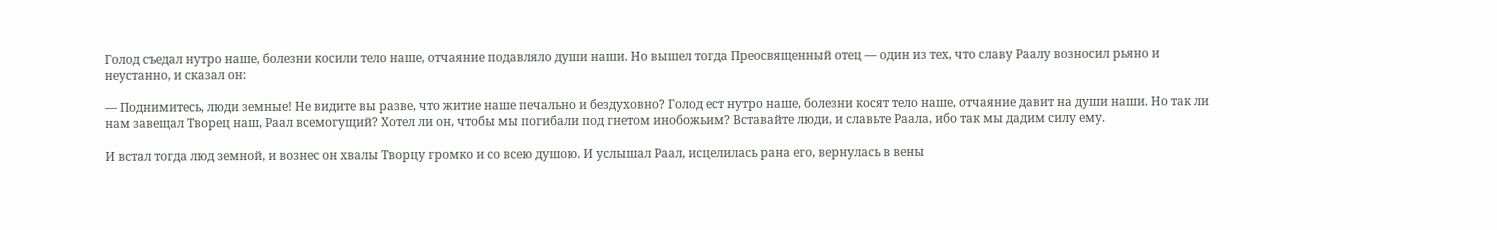Голод съедал нутро наше, болезни косили тело наше, отчаяние подавляло души наши. Но вышел тогда Преосвященный отец — один из тех, что славу Раалу возносил рьяно и неустанно, и сказал он:

— Поднимитесь, люди земные! Не видите вы разве, что житие наше печально и бездуховно? Голод ест нутро наше, болезни косят тело наше, отчаяние давит на души наши. Но так ли нам завещал Творец наш, Раал всемогущий? Хотел ли он, чтобы мы погибали под гнетом инобожьим? Вставайте люди, и славьте Раала, ибо так мы дадим силу ему.

И встал тогда люд земной, и вознес он хвалы Творцу громко и со всею душою. И услышал Раал, исцелилась рана его, вернулась в вены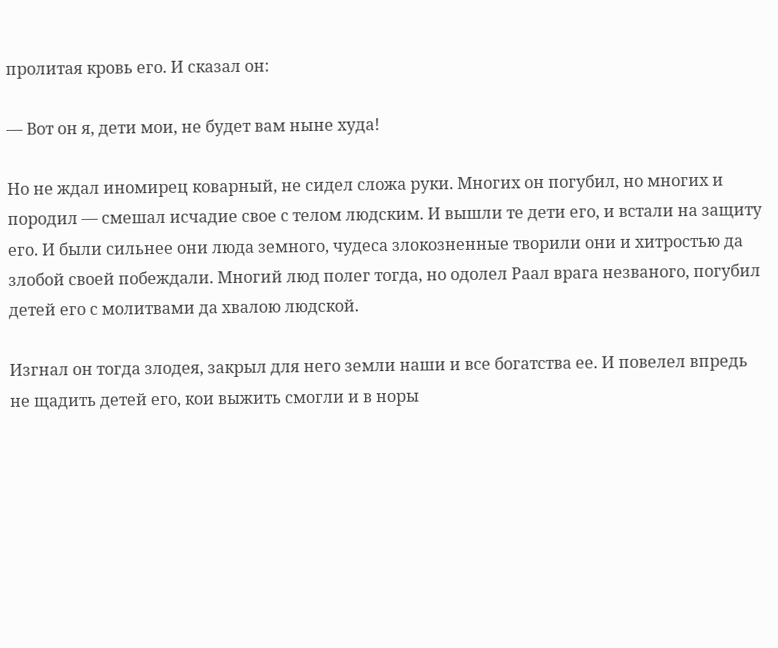пролитая кровь его. И сказал он:

— Вот он я, дети мои, не будет вам ныне худа!

Но не ждал иномирец коварный, не сидел сложа руки. Многих он погубил, но многих и породил — смешал исчадие свое с телом людским. И вышли те дети его, и встали на защиту его. И были сильнее они люда земного, чудеса злокозненные творили они и хитростью да злобой своей побеждали. Многий люд полег тогда, но одолел Раал врага незваного, погубил детей его с молитвами да хвалою людской.

Изгнал он тогда злодея, закрыл для него земли наши и все богатства ее. И повелел впредь не щадить детей его, кои выжить смогли и в норы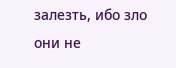залезть, ибо зло они не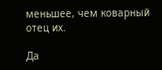меньшее, чем коварный отец их.

Да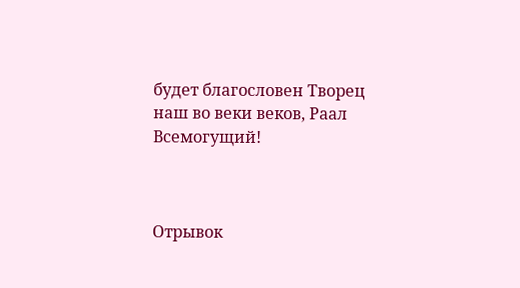будет благословен Творец наш во веки веков, Раал Всемогущий!



Отрывок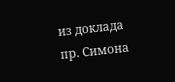из доклада пр. Симона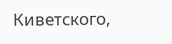Киветского,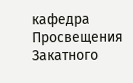кафедра Просвещения Закатного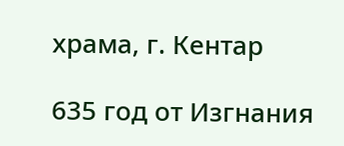храма, г. Кентар

635 год от Изгнания